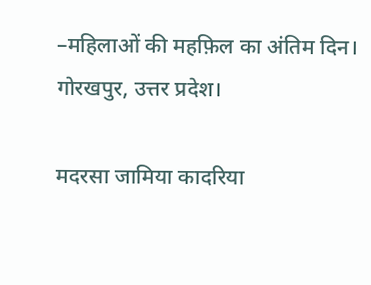–महिलाओं की महफ़िल का अंतिम दिन।
गोरखपुर, उत्तर प्रदेश।

मदरसा जामिया कादरिया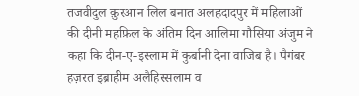तजवीदुल क़ुरआन लिल बनात अलहदादपुर में महिलाओं की दीनी महफ़िल के अंतिम दिन आलिमा गौसिया अंजुम ने कहा कि दीन-ए-इस्लाम में कुर्बानी देना वाजिब है। पैगंबर हज़रत इब्राहीम अलैहिस्सलाम व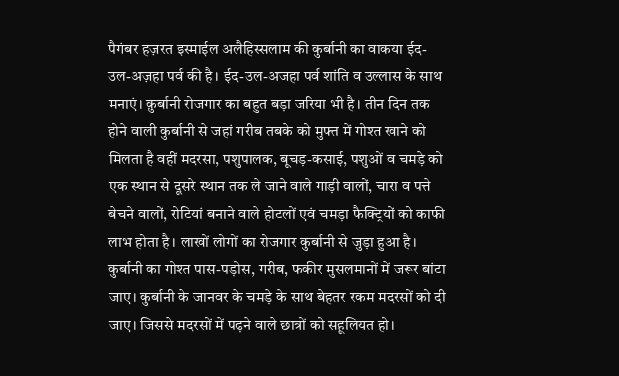पैगंबर हज़रत इस्माईल अलैहिस्सलाम की कुर्बानी का वाकया ईद-उल-अज़हा पर्व की है। ईद-उल-अजहा पर्व शांति व उल्लास के साथ मनाएं। क़ुर्बानी रोजगार का बहुत बड़ा जरिया भी है। तीन दिन तक होने वाली कुर्बानी से जहां गरीब तबके को मुफ्त में गोश्त खाने को मिलता है वहीं मदरसा, पशुपालक, बूचड़-कसाई, पशुओं व चमड़े को एक स्थान से दूसरे स्थान तक ले जाने वाले गाड़ी वालों, चारा व पत्ते बेचने वालों, रोटियां बनाने वाले होटलों एवं चमड़ा फैक्ट्रियों को काफी लाभ होता है। लाखों लोगों का रोजगार कुर्बानी से जुड़ा हुआ है। कुर्बानी का गोश्त पास-पड़ोस, गरीब, फकीर मुसलमानों में जरूर बांटा जाए। कुर्बानी के जानवर के चमड़े के साथ बेहतर रकम मदरसों को दी जाए। जिससे मदरसों में पढ़ने वाले छात्रों को सहूलियत हो।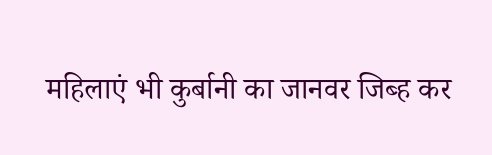महिलाएं भी कुर्बानी का जानवर जिब्ह कर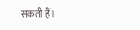सकती हैं।